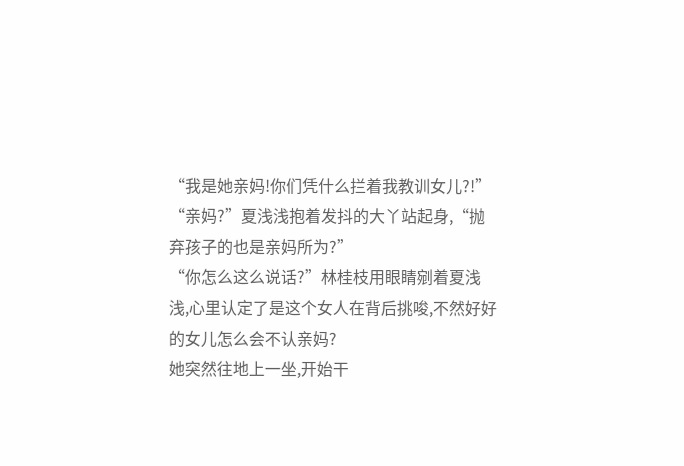“我是她亲妈!你们凭什么拦着我教训女儿?!”
“亲妈?”夏浅浅抱着发抖的大丫站起身,“抛弃孩子的也是亲妈所为?”
“你怎么这么说话?”林桂枝用眼睛剜着夏浅浅,心里认定了是这个女人在背后挑唆,不然好好的女儿怎么会不认亲妈?
她突然往地上一坐,开始干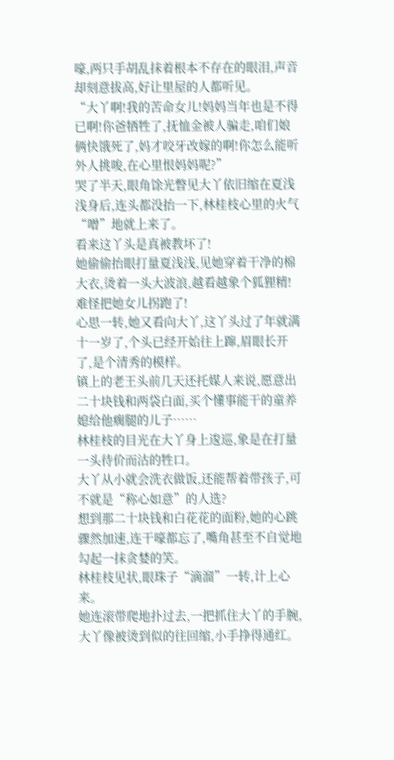嚎,两只手胡乱抹着根本不存在的眼泪,声音却刻意拔高,好让里屋的人都听见。
“大丫啊!我的苦命女儿!妈妈当年也是不得已啊!你爸牺牲了,抚恤金被人骗走,咱们娘俩快饿死了,妈才咬牙改嫁的啊!你怎么能听外人挑唆,在心里恨妈妈呢?”
哭了半天,眼角馀光瞥见大丫依旧缩在夏浅浅身后,连头都没抬一下,林桂枝心里的火气“噌”地就上来了。
看来这丫头是真被教坏了!
她偷偷抬眼打量夏浅浅,见她穿着干净的棉大衣,烫着一头大波浪,越看越象个狐狸精!
难怪把她女儿拐跑了!
心思一转,她又看向大丫,这丫头过了年就满十一岁了,个头已经开始往上蹿,眉眼长开了,是个清秀的模样。
镇上的老王头前几天还托媒人来说,愿意出二十块钱和两袋白面,买个懂事能干的童养媳给他瘸腿的儿子……
林桂枝的目光在大丫身上逡巡,象是在打量一头待价而沽的牲口。
大丫从小就会洗衣做饭,还能帮着带孩子,可不就是“称心如意”的人选?
想到那二十块钱和白花花的面粉,她的心跳骤然加速,连干嚎都忘了,嘴角甚至不自觉地勾起一抹贪婪的笑。
林桂枝见状,眼珠子“滴溜”一转,计上心来。
她连滚带爬地扑过去,一把抓住大丫的手腕,大丫像被烫到似的往回缩,小手挣得通红。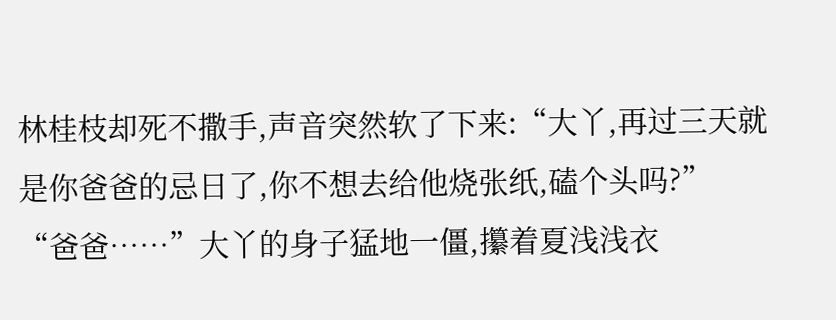林桂枝却死不撒手,声音突然软了下来:“大丫,再过三天就是你爸爸的忌日了,你不想去给他烧张纸,磕个头吗?”
“爸爸……”大丫的身子猛地一僵,攥着夏浅浅衣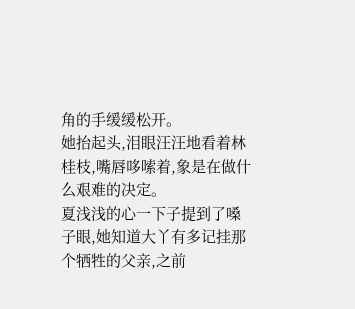角的手缓缓松开。
她抬起头,泪眼汪汪地看着林桂枝,嘴唇哆嗦着,象是在做什么艰难的决定。
夏浅浅的心一下子提到了嗓子眼,她知道大丫有多记挂那个牺牲的父亲,之前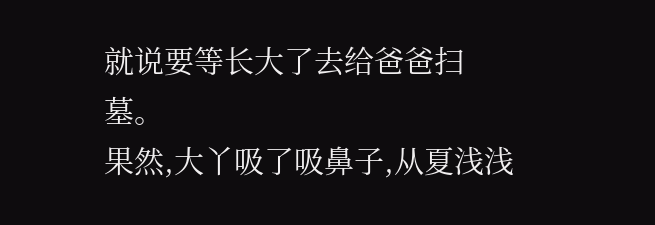就说要等长大了去给爸爸扫墓。
果然,大丫吸了吸鼻子,从夏浅浅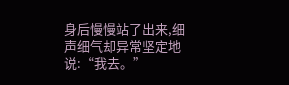身后慢慢站了出来,细声细气却异常坚定地说:“我去。”